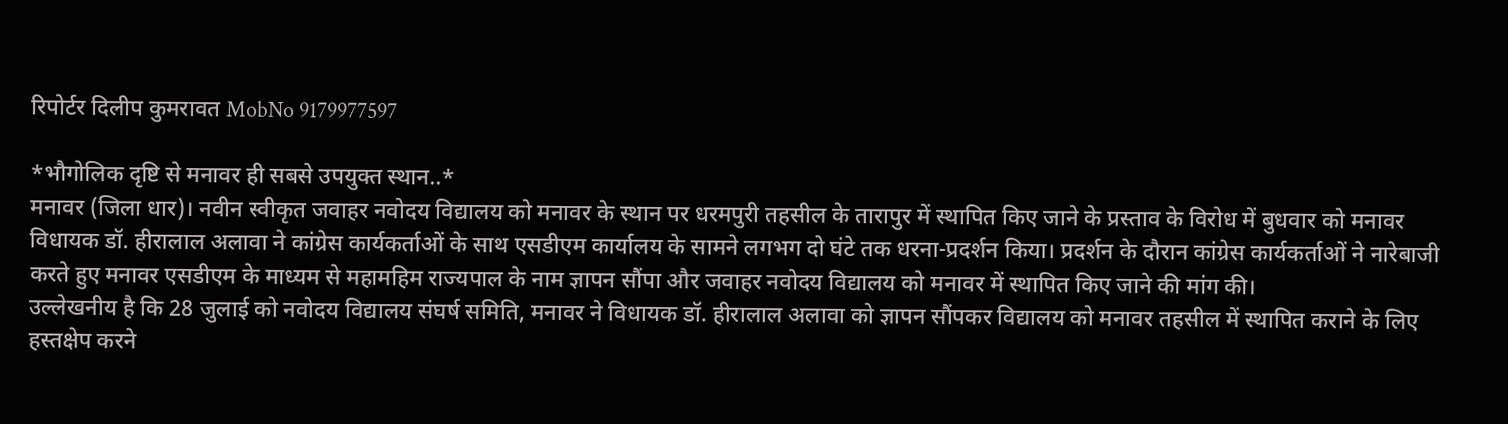रिपोर्टर दिलीप कुमरावत MobNo 9179977597

*भौगोलिक दृष्टि से मनावर ही सबसे उपयुक्त स्थान..*
मनावर (जिला धार)। नवीन स्वीकृत जवाहर नवोदय विद्यालय को मनावर के स्थान पर धरमपुरी तहसील के तारापुर में स्थापित किए जाने के प्रस्ताव के विरोध में बुधवार को मनावर विधायक डॉ. हीरालाल अलावा ने कांग्रेस कार्यकर्ताओं के साथ एसडीएम कार्यालय के सामने लगभग दो घंटे तक धरना-प्रदर्शन किया। प्रदर्शन के दौरान कांग्रेस कार्यकर्ताओं ने नारेबाजी करते हुए मनावर एसडीएम के माध्यम से महामहिम राज्यपाल के नाम ज्ञापन सौंपा और जवाहर नवोदय विद्यालय को मनावर में स्थापित किए जाने की मांग की।
उल्लेखनीय है कि 28 जुलाई को नवोदय विद्यालय संघर्ष समिति, मनावर ने विधायक डॉ. हीरालाल अलावा को ज्ञापन सौंपकर विद्यालय को मनावर तहसील में स्थापित कराने के लिए हस्तक्षेप करने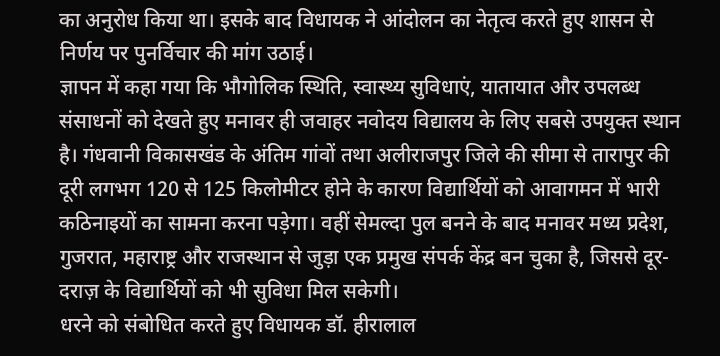का अनुरोध किया था। इसके बाद विधायक ने आंदोलन का नेतृत्व करते हुए शासन से निर्णय पर पुनर्विचार की मांग उठाई।
ज्ञापन में कहा गया कि भौगोलिक स्थिति, स्वास्थ्य सुविधाएं, यातायात और उपलब्ध संसाधनों को देखते हुए मनावर ही जवाहर नवोदय विद्यालय के लिए सबसे उपयुक्त स्थान है। गंधवानी विकासखंड के अंतिम गांवों तथा अलीराजपुर जिले की सीमा से तारापुर की दूरी लगभग 120 से 125 किलोमीटर होने के कारण विद्यार्थियों को आवागमन में भारी कठिनाइयों का सामना करना पड़ेगा। वहीं सेमल्दा पुल बनने के बाद मनावर मध्य प्रदेश, गुजरात, महाराष्ट्र और राजस्थान से जुड़ा एक प्रमुख संपर्क केंद्र बन चुका है, जिससे दूर-दराज़ के विद्यार्थियों को भी सुविधा मिल सकेगी।
धरने को संबोधित करते हुए विधायक डॉ. हीरालाल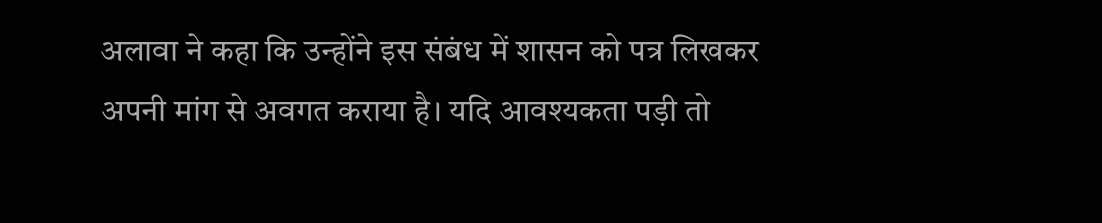अलावा ने कहा कि उन्होंने इस संबंध में शासन को पत्र लिखकर अपनी मांग से अवगत कराया है। यदि आवश्यकता पड़ी तो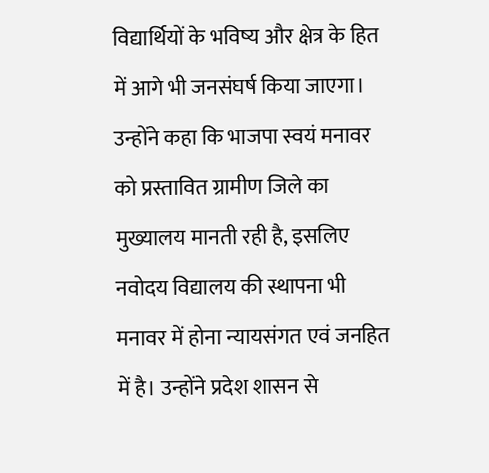विद्यार्थियों के भविष्य और क्षेत्र के हित में आगे भी जनसंघर्ष किया जाएगा।
उन्होंने कहा कि भाजपा स्वयं मनावर को प्रस्तावित ग्रामीण जिले का मुख्यालय मानती रही है, इसलिए नवोदय विद्यालय की स्थापना भी मनावर में होना न्यायसंगत एवं जनहित में है। उन्होंने प्रदेश शासन से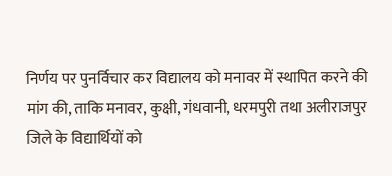निर्णय पर पुनर्विचार कर विद्यालय को मनावर में स्थापित करने की मांग की, ताकि मनावर, कुक्षी, गंधवानी, धरमपुरी तथा अलीराजपुर जिले के विद्यार्थियों को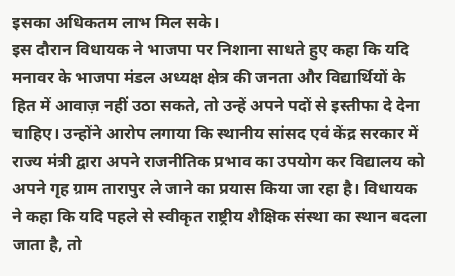इसका अधिकतम लाभ मिल सके।
इस दौरान विधायक ने भाजपा पर निशाना साधते हुए कहा कि यदि मनावर के भाजपा मंडल अध्यक्ष क्षेत्र की जनता और विद्यार्थियों के हित में आवाज़ नहीं उठा सकते, तो उन्हें अपने पदों से इस्तीफा दे देना चाहिए। उन्होंने आरोप लगाया कि स्थानीय सांसद एवं केंद्र सरकार में राज्य मंत्री द्वारा अपने राजनीतिक प्रभाव का उपयोग कर विद्यालय को अपने गृह ग्राम तारापुर ले जाने का प्रयास किया जा रहा है। विधायक ने कहा कि यदि पहले से स्वीकृत राष्ट्रीय शैक्षिक संस्था का स्थान बदला जाता है, तो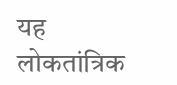यह लोकतांत्रिक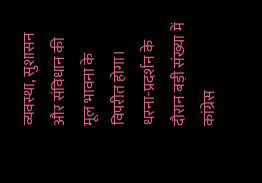व्यवस्था, सुशासन और संविधान की मूल भावना के विपरीत होगा।
धरना-प्रदर्शन के दौरान बड़ी संख्या में कांग्रेस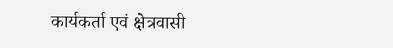कार्यकर्ता एवं क्षेत्रवासी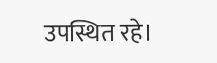उपस्थित रहे।